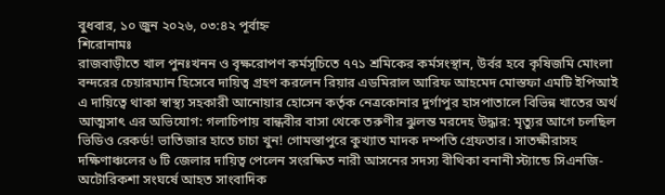বুধবার, ১০ জুন ২০২৬, ০৩:৪২ পূর্বাহ্ন
শিরোনামঃ
রাজবাড়ীতে খাল পুনঃখনন ও বৃক্ষরোপণ কর্মসূচিতে ৭৭১ শ্রমিকের কর্মসংস্থান, উর্বর হবে কৃষিজমি মোংলা বন্দরের চেয়ারম্যান হিসেবে দায়িত্ব গ্রহণ করলেন রিয়ার এডমিরাল আরিফ আহমেদ মোস্তফা এমটি ইপিআই এ দায়িত্বে থাকা স্বাস্থ্য সহকারী আনোয়ার হোসেন কর্তৃক নেত্রকোনার দুর্গাপুর হাসপাতালে বিভিন্ন খাতের অর্থ আত্মসাৎ এর অভিযোগ: গলাচিপায় বান্ধবীর বাসা থেকে তরুণীর ঝুলন্ত মরদেহ উদ্ধার: মৃত্যুর আগে চলছিল ভিডিও রেকর্ড! ভাতিজার হাতে চাচা খুন! গোমস্তাপুরে কুখ্যাত মাদক দম্পতি গ্রেফতার। সাতক্ষীরাসহ দক্ষিণাঞ্চলের ৬ টি জেলার দায়িত্ব পেলেন সংরক্ষিত নারী আসনের সদস্য বীথিকা বনানী স্ট্যান্ডে সিএনজি-অটোরিকশা সংঘর্ষে আহত সাংবাদিক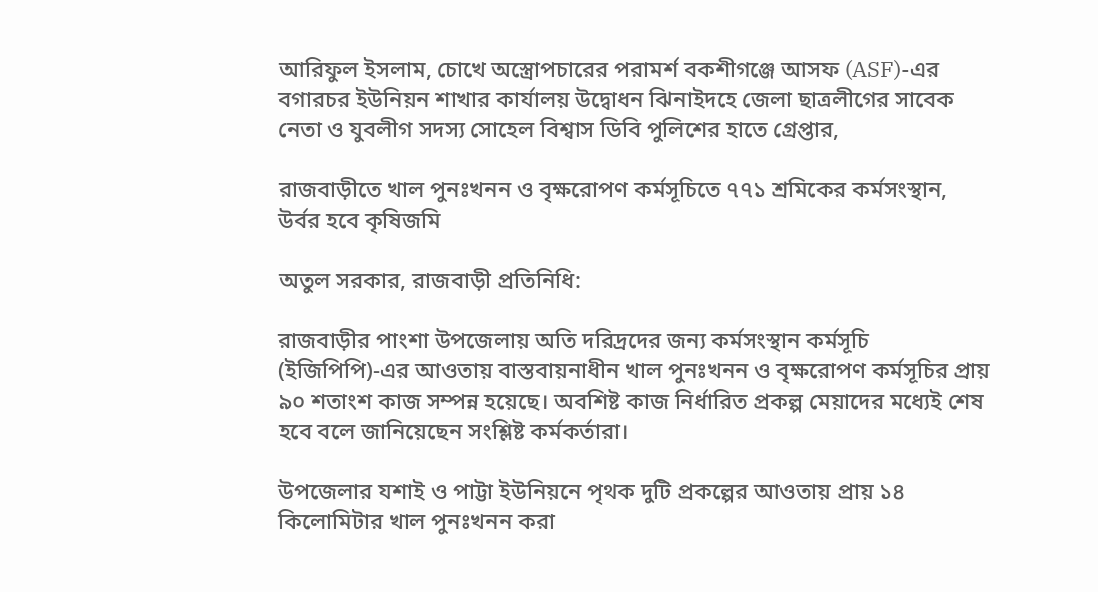আরিফুল ইসলাম, চোখে অস্ত্রোপচারের পরামর্শ বকশীগঞ্জে আসফ (ASF)-এর বগারচর ইউনিয়ন শাখার কার্যালয় উদ্বোধন ঝিনাইদহে জেলা ছাত্রলীগের সাবেক নেতা ও যুবলীগ সদস্য সোহেল বিশ্বাস ডিবি পুলিশের হাতে গ্রেপ্তার,

রাজবাড়ীতে খাল পুনঃখনন ও বৃক্ষরোপণ কর্মসূচিতে ৭৭১ শ্রমিকের কর্মসংস্থান, উর্বর হবে কৃষিজমি

অতুল সরকার, রাজবাড়ী প্রতিনিধি:

রাজবাড়ীর পাংশা উপজেলায় অতি দরিদ্রদের জন্য কর্মসংস্থান কর্মসূচি (ইজিপিপি)-এর আওতায় বাস্তবায়নাধীন খাল পুনঃখনন ও বৃক্ষরোপণ কর্মসূচির প্রায় ৯০ শতাংশ কাজ সম্পন্ন হয়েছে। অবশিষ্ট কাজ নির্ধারিত প্রকল্প মেয়াদের মধ্যেই শেষ হবে বলে জানিয়েছেন সংশ্লিষ্ট কর্মকর্তারা।

উপজেলার যশাই ও পাট্টা ইউনিয়নে পৃথক দুটি প্রকল্পের আওতায় প্রায় ১৪ কিলোমিটার খাল পুনঃখনন করা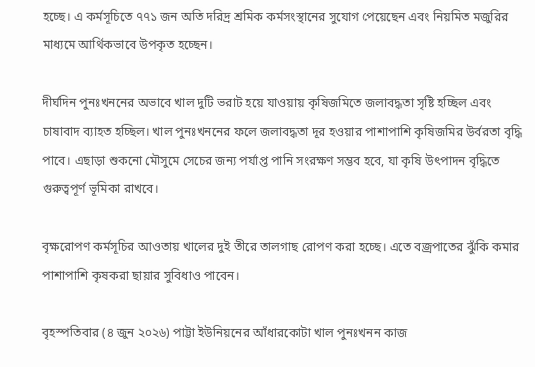হচ্ছে। এ কর্মসূচিতে ৭৭১ জন অতি দরিদ্র শ্রমিক কর্মসংস্থানের সুযোগ পেয়েছেন এবং নিয়মিত মজুরির মাধ্যমে আর্থিকভাবে উপকৃত হচ্ছেন।

দীর্ঘদিন পুনঃখননের অভাবে খাল দুটি ভরাট হয়ে যাওয়ায় কৃষিজমিতে জলাবদ্ধতা সৃষ্টি হচ্ছিল এবং চাষাবাদ ব্যাহত হচ্ছিল। খাল পুনঃখননের ফলে জলাবদ্ধতা দূর হওয়ার পাশাপাশি কৃষিজমির উর্বরতা বৃদ্ধি পাবে। এছাড়া শুকনো মৌসুমে সেচের জন্য পর্যাপ্ত পানি সংরক্ষণ সম্ভব হবে, যা কৃষি উৎপাদন বৃদ্ধিতে গুরুত্বপূর্ণ ভূমিকা রাখবে।

বৃক্ষরোপণ কর্মসূচির আওতায় খালের দুই তীরে তালগাছ রোপণ করা হচ্ছে। এতে বজ্রপাতের ঝুঁকি কমার পাশাপাশি কৃষকরা ছায়ার সুবিধাও পাবেন।

বৃহস্পতিবার (৪ জুন ২০২৬) পাট্টা ইউনিয়নের আঁধারকোটা খাল পুনঃখনন কাজ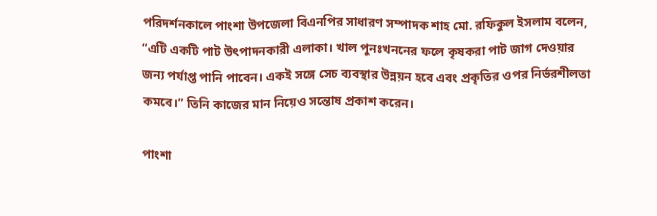পরিদর্শনকালে পাংশা উপজেলা বিএনপির সাধারণ সম্পাদক শাহ মো. রফিকুল ইসলাম বলেন, “এটি একটি পাট উৎপাদনকারী এলাকা। খাল পুনঃখননের ফলে কৃষকরা পাট জাগ দেওয়ার জন্য পর্যাপ্ত পানি পাবেন। একই সঙ্গে সেচ ব্যবস্থার উন্নয়ন হবে এবং প্রকৃতির ওপর নির্ভরশীলতা কমবে।” তিনি কাজের মান নিয়েও সন্তোষ প্রকাশ করেন।

পাংশা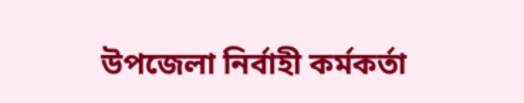উপজেলা নির্বাহী কর্মকর্তা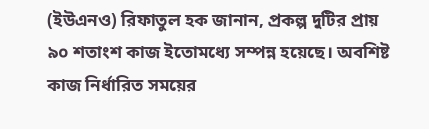(ইউএনও) রিফাতুল হক জানান, প্রকল্প দুটির প্রায় ৯০ শতাংশ কাজ ইতোমধ্যে সম্পন্ন হয়েছে। অবশিষ্ট কাজ নির্ধারিত সময়ের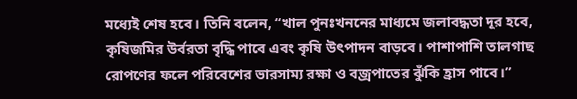মধ্যেই শেষ হবে। তিনি বলেন, “খাল পুনঃখননের মাধ্যমে জলাবদ্ধতা দূর হবে, কৃষিজমির উর্বরতা বৃদ্ধি পাবে এবং কৃষি উৎপাদন বাড়বে। পাশাপাশি তালগাছ রোপণের ফলে পরিবেশের ভারসাম্য রক্ষা ও বজ্রপাতের ঝুঁকি হ্রাস পাবে।”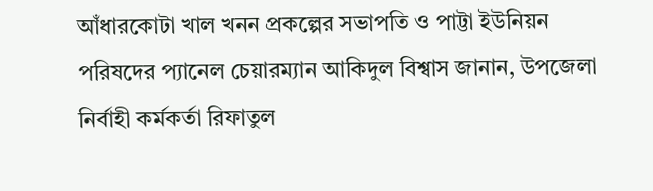আঁধারকোটা খাল খনন প্রকল্পের সভাপতি ও পাট্টা ইউনিয়ন পরিষদের প্যানেল চেয়ারম্যান আকিদুল বিশ্বাস জানান, উপজেলা নির্বাহী কর্মকর্তা রিফাতুল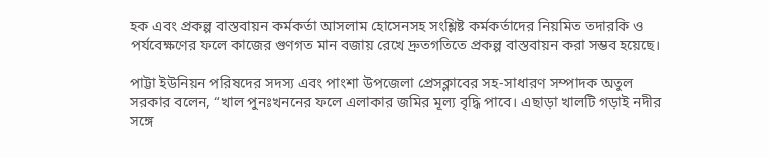হক এবং প্রকল্প বাস্তবায়ন কর্মকর্তা আসলাম হোসেনসহ সংশ্লিষ্ট কর্মকর্তাদের নিয়মিত তদারকি ও পর্যবেক্ষণের ফলে কাজের গুণগত মান বজায় রেখে দ্রুতগতিতে প্রকল্প বাস্তবায়ন করা সম্ভব হয়েছে।

পাট্টা ইউনিয়ন পরিষদের সদস্য এবং পাংশা উপজেলা প্রেসক্লাবের সহ-সাধারণ সম্পাদক অতুল সরকার বলেন, “খাল পুনঃখননের ফলে এলাকার জমির মূল্য বৃদ্ধি পাবে। এছাড়া খালটি গড়াই নদীর সঙ্গে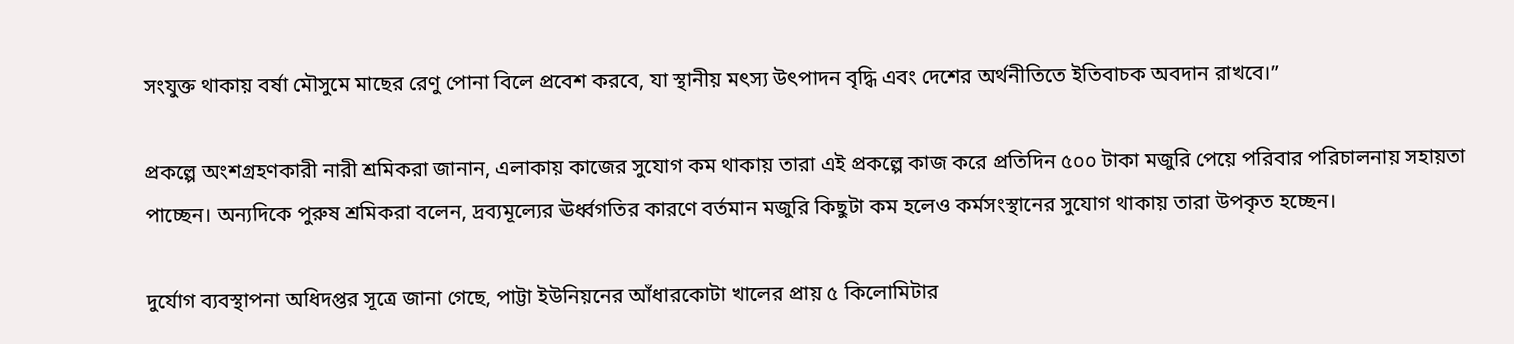সংযুক্ত থাকায় বর্ষা মৌসুমে মাছের রেণু পোনা বিলে প্রবেশ করবে, যা স্থানীয় মৎস্য উৎপাদন বৃদ্ধি এবং দেশের অর্থনীতিতে ইতিবাচক অবদান রাখবে।”

প্রকল্পে অংশগ্রহণকারী নারী শ্রমিকরা জানান, এলাকায় কাজের সুযোগ কম থাকায় তারা এই প্রকল্পে কাজ করে প্রতিদিন ৫০০ টাকা মজুরি পেয়ে পরিবার পরিচালনায় সহায়তা পাচ্ছেন। অন্যদিকে পুরুষ শ্রমিকরা বলেন, দ্রব্যমূল্যের ঊর্ধ্বগতির কারণে বর্তমান মজুরি কিছুটা কম হলেও কর্মসংস্থানের সুযোগ থাকায় তারা উপকৃত হচ্ছেন।

দুর্যোগ ব্যবস্থাপনা অধিদপ্তর সূত্রে জানা গেছে, পাট্টা ইউনিয়নের আঁধারকোটা খালের প্রায় ৫ কিলোমিটার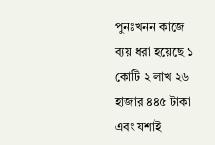পুনঃখনন কাজে ব্যয় ধরা হয়েছে ১ কোটি ২ লাখ ২৬ হাজার ৪৪৫ টাকা এবং যশাই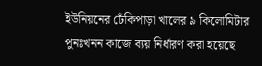ইউনিয়নের ঢেঁকিপাড়া খালের ৯ কিলোমিটার পুনঃখনন কাজে ব্যয় নির্ধারণ করা হয়েছে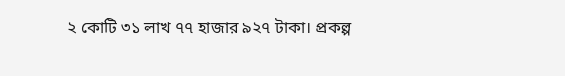২ কোটি ৩১ লাখ ৭৭ হাজার ৯২৭ টাকা। প্রকল্প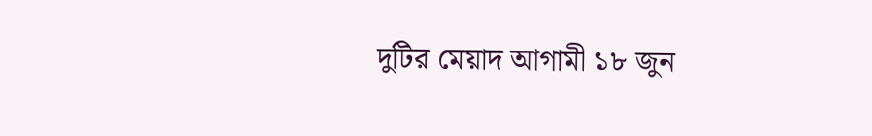দুটির মেয়াদ আগামী ১৮ জুন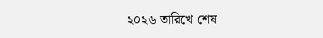২০২৬ তারিখে শেষ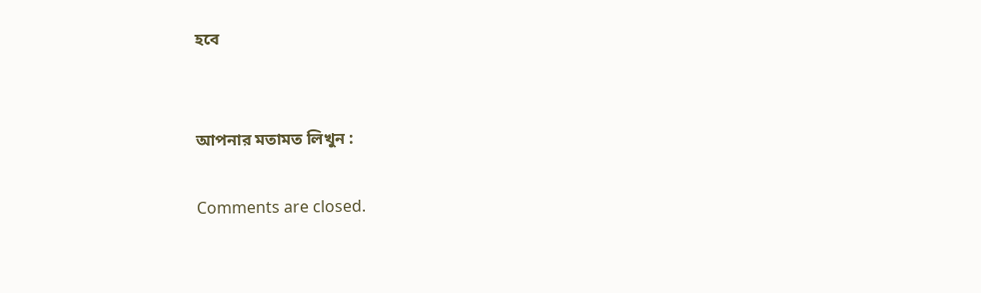হবে


আপনার মতামত লিখুন :

Comments are closed.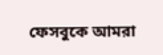ফেসবুকে আমরা